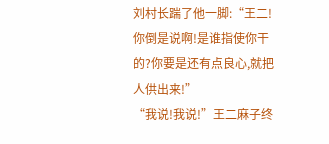刘村长踹了他一脚:“王二!你倒是说啊!是谁指使你干的?你要是还有点良心,就把人供出来!”
“我说!我说!”王二麻子终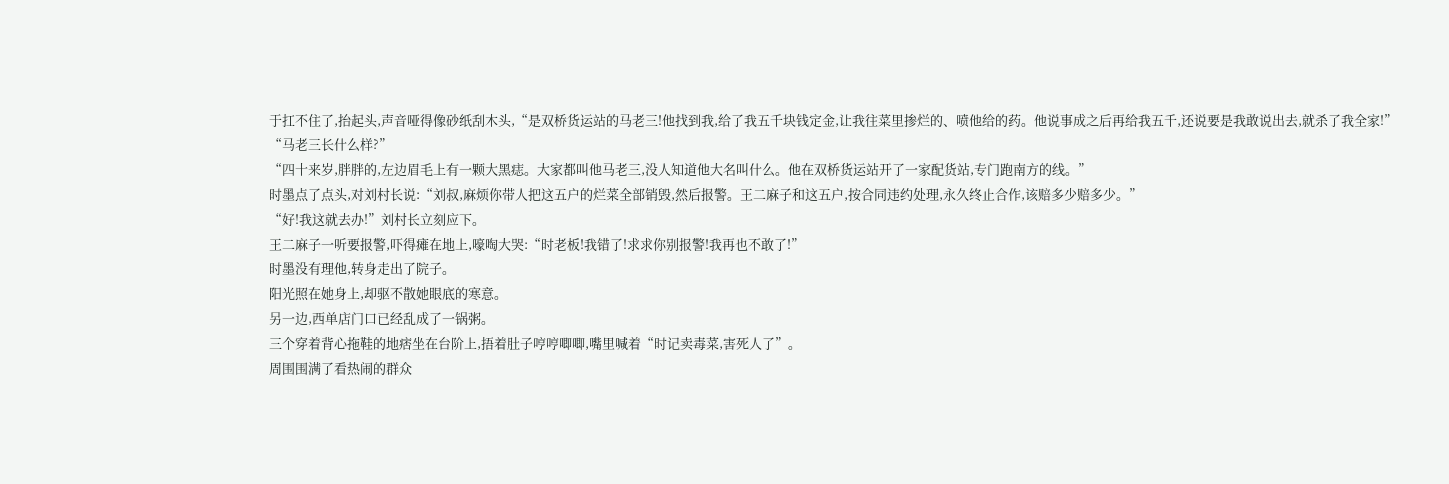于扛不住了,抬起头,声音哑得像砂纸刮木头,“是双桥货运站的马老三!他找到我,给了我五千块钱定金,让我往菜里掺烂的、喷他给的药。他说事成之后再给我五千,还说要是我敢说出去,就杀了我全家!”
“马老三长什么样?”
“四十来岁,胖胖的,左边眉毛上有一颗大黑痣。大家都叫他马老三,没人知道他大名叫什么。他在双桥货运站开了一家配货站,专门跑南方的线。”
时墨点了点头,对刘村长说:“刘叔,麻烦你带人把这五户的烂菜全部销毁,然后报警。王二麻子和这五户,按合同违约处理,永久终止合作,该赔多少赔多少。”
“好!我这就去办!”刘村长立刻应下。
王二麻子一听要报警,吓得瘫在地上,嚎啕大哭:“时老板!我错了!求求你别报警!我再也不敢了!”
时墨没有理他,转身走出了院子。
阳光照在她身上,却驱不散她眼底的寒意。
另一边,西单店门口已经乱成了一锅粥。
三个穿着背心拖鞋的地痞坐在台阶上,捂着肚子哼哼唧唧,嘴里喊着“时记卖毒菜,害死人了”。
周围围满了看热闹的群众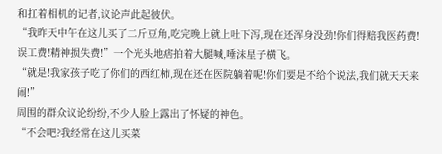和扛着相机的记者,议论声此起彼伏。
“我昨天中午在这儿买了二斤豆角,吃完晚上就上吐下泻,现在还浑身没劲!你们得赔我医药费!误工费!精神损失费!”一个光头地痞拍着大腿喊,唾沫星子横飞。
“就是!我家孩子吃了你们的西红柿,现在还在医院躺着呢!你们要是不给个说法,我们就天天来闹!”
周围的群众议论纷纷,不少人脸上露出了怀疑的神色。
“不会吧?我经常在这儿买菜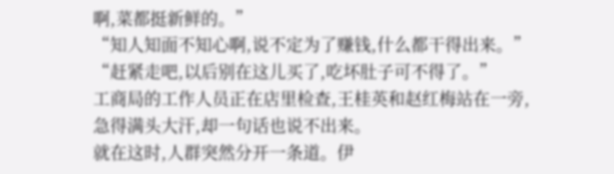啊,菜都挺新鲜的。”
“知人知面不知心啊,说不定为了赚钱,什么都干得出来。”
“赶紧走吧,以后别在这儿买了,吃坏肚子可不得了。”
工商局的工作人员正在店里检查,王桂英和赵红梅站在一旁,急得满头大汗,却一句话也说不出来。
就在这时,人群突然分开一条道。伊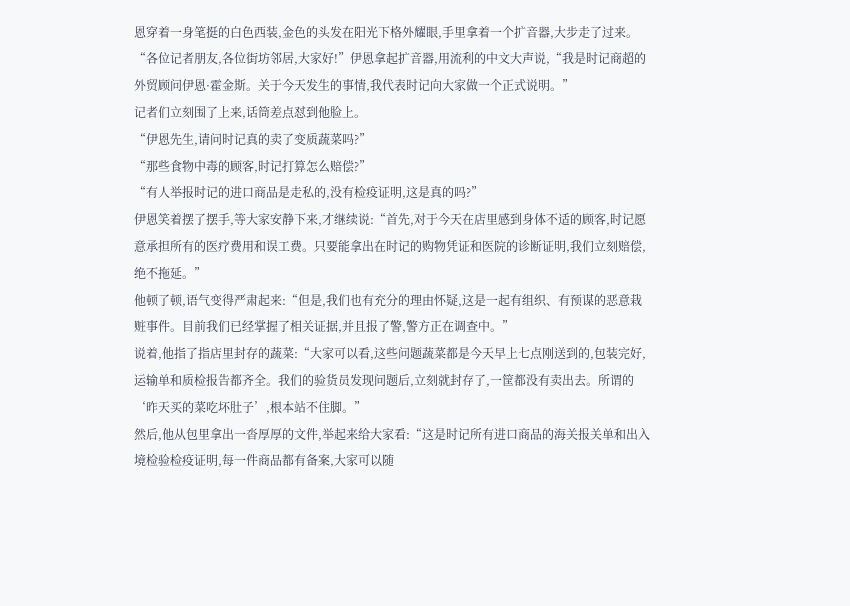恩穿着一身笔挺的白色西装,金色的头发在阳光下格外耀眼,手里拿着一个扩音器,大步走了过来。
“各位记者朋友,各位街坊邻居,大家好!”伊恩拿起扩音器,用流利的中文大声说,“我是时记商超的外贸顾问伊恩·霍金斯。关于今天发生的事情,我代表时记向大家做一个正式说明。”
记者们立刻围了上来,话筒差点怼到他脸上。
“伊恩先生,请问时记真的卖了变质蔬菜吗?”
“那些食物中毒的顾客,时记打算怎么赔偿?”
“有人举报时记的进口商品是走私的,没有检疫证明,这是真的吗?”
伊恩笑着摆了摆手,等大家安静下来,才继续说:“首先,对于今天在店里感到身体不适的顾客,时记愿意承担所有的医疗费用和误工费。只要能拿出在时记的购物凭证和医院的诊断证明,我们立刻赔偿,绝不拖延。”
他顿了顿,语气变得严肃起来:“但是,我们也有充分的理由怀疑,这是一起有组织、有预谋的恶意栽赃事件。目前我们已经掌握了相关证据,并且报了警,警方正在调查中。”
说着,他指了指店里封存的蔬菜:“大家可以看,这些问题蔬菜都是今天早上七点刚送到的,包装完好,运输单和质检报告都齐全。我们的验货员发现问题后,立刻就封存了,一筐都没有卖出去。所谓的‘昨天买的菜吃坏肚子’,根本站不住脚。”
然后,他从包里拿出一沓厚厚的文件,举起来给大家看:“这是时记所有进口商品的海关报关单和出入境检验检疫证明,每一件商品都有备案,大家可以随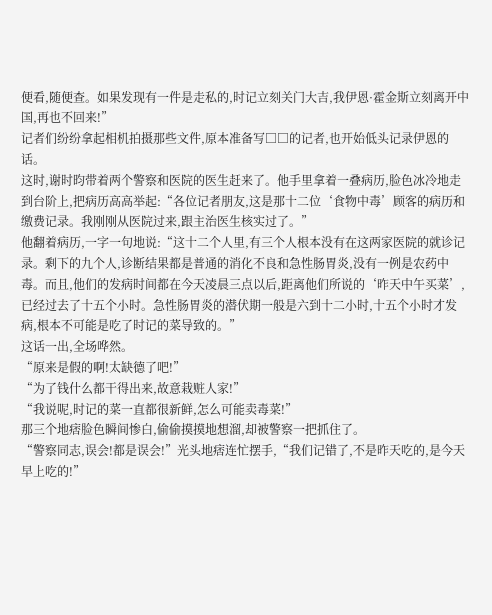便看,随便查。如果发现有一件是走私的,时记立刻关门大吉,我伊恩·霍金斯立刻离开中国,再也不回来!”
记者们纷纷拿起相机拍摄那些文件,原本准备写□□的记者,也开始低头记录伊恩的话。
这时,谢时昀带着两个警察和医院的医生赶来了。他手里拿着一叠病历,脸色冰冷地走到台阶上,把病历高高举起:“各位记者朋友,这是那十二位‘食物中毒’顾客的病历和缴费记录。我刚刚从医院过来,跟主治医生核实过了。”
他翻着病历,一字一句地说:“这十二个人里,有三个人根本没有在这两家医院的就诊记录。剩下的九个人,诊断结果都是普通的消化不良和急性肠胃炎,没有一例是农药中毒。而且,他们的发病时间都在今天凌晨三点以后,距离他们所说的‘昨天中午买菜’,已经过去了十五个小时。急性肠胃炎的潜伏期一般是六到十二小时,十五个小时才发病,根本不可能是吃了时记的菜导致的。”
这话一出,全场哗然。
“原来是假的啊!太缺德了吧!”
“为了钱什么都干得出来,故意栽赃人家!”
“我说呢,时记的菜一直都很新鲜,怎么可能卖毒菜!”
那三个地痞脸色瞬间惨白,偷偷摸摸地想溜,却被警察一把抓住了。
“警察同志,误会!都是误会!”光头地痞连忙摆手,“我们记错了,不是昨天吃的,是今天早上吃的!”